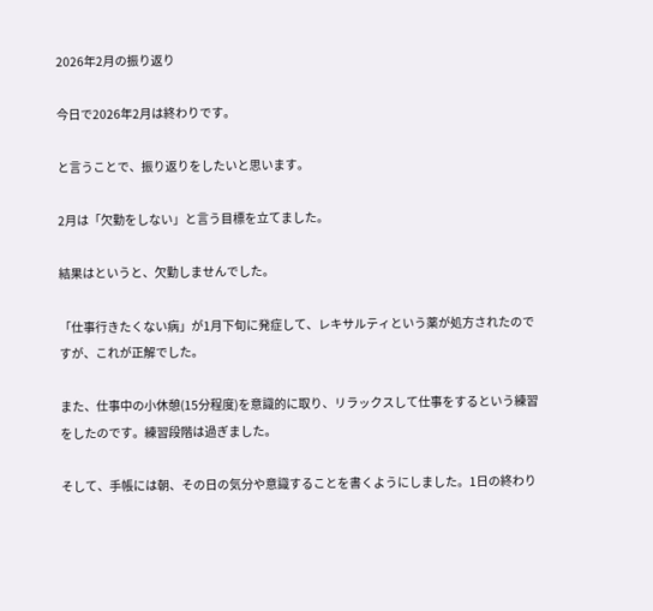2026年2月の振り返り

今日で2026年2月は終わりです。

と言うことで、振り返りをしたいと思います。

2月は「欠勤をしない」と言う目標を立てました。

結果はというと、欠勤しませんでした。

「仕事行きたくない病」が1月下旬に発症して、レキサルティという薬が処方されたのですが、これが正解でした。

また、仕事中の小休憩(15分程度)を意識的に取り、リラックスして仕事をするという練習をしたのです。練習段階は過ぎました。

そして、手帳には朝、その日の気分や意識することを書くようにしました。1日の終わり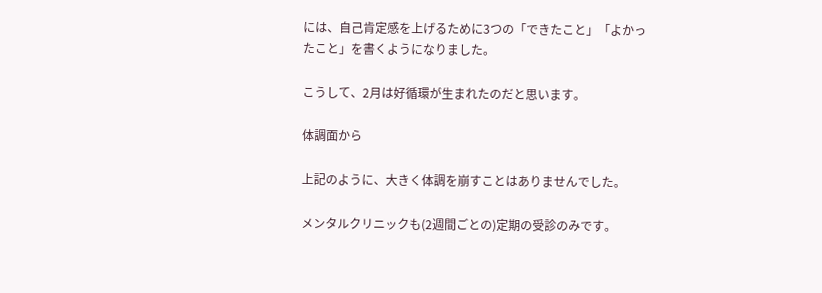には、自己肯定感を上げるために3つの「できたこと」「よかったこと」を書くようになりました。

こうして、2月は好循環が生まれたのだと思います。

体調面から

上記のように、大きく体調を崩すことはありませんでした。

メンタルクリニックも(2週間ごとの)定期の受診のみです。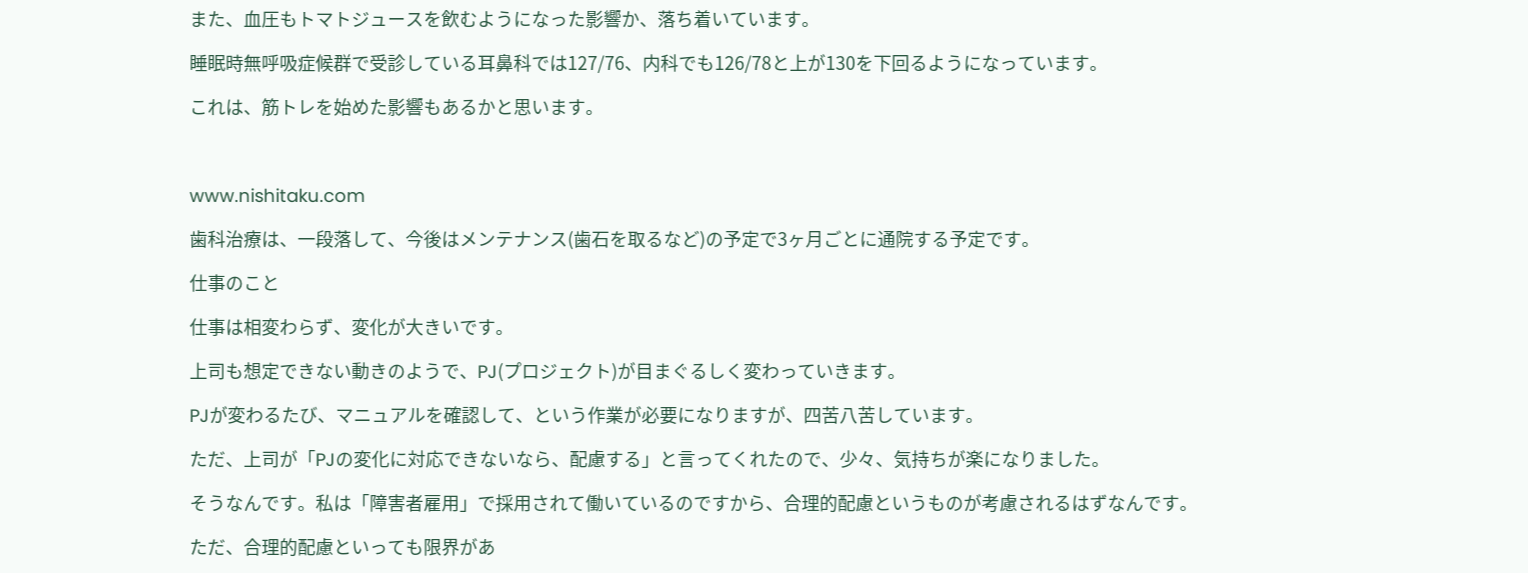また、血圧もトマトジュースを飲むようになった影響か、落ち着いています。

睡眠時無呼吸症候群で受診している耳鼻科では127/76、内科でも126/78と上が130を下回るようになっています。

これは、筋トレを始めた影響もあるかと思います。



www.nishitaku.com

歯科治療は、一段落して、今後はメンテナンス(歯石を取るなど)の予定で3ヶ月ごとに通院する予定です。

仕事のこと

仕事は相変わらず、変化が大きいです。

上司も想定できない動きのようで、PJ(プロジェクト)が目まぐるしく変わっていきます。

PJが変わるたび、マニュアルを確認して、という作業が必要になりますが、四苦八苦しています。

ただ、上司が「PJの変化に対応できないなら、配慮する」と言ってくれたので、少々、気持ちが楽になりました。

そうなんです。私は「障害者雇用」で採用されて働いているのですから、合理的配慮というものが考慮されるはずなんです。

ただ、合理的配慮といっても限界があ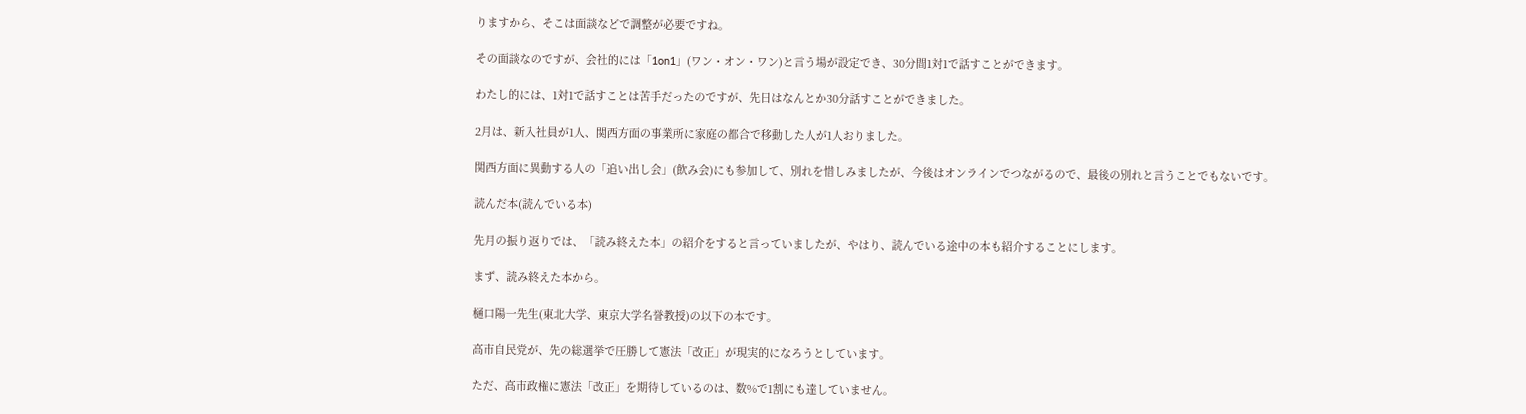りますから、そこは面談などで調整が必要ですね。

その面談なのですが、会社的には「1on1」(ワン・オン・ワン)と言う場が設定でき、30分間1対1で話すことができます。

わたし的には、1対1で話すことは苦手だったのですが、先日はなんとか30分話すことができました。

2月は、新入社員が1人、関西方面の事業所に家庭の都合で移動した人が1人おりました。

関西方面に異動する人の「追い出し会」(飲み会)にも参加して、別れを惜しみましたが、今後はオンラインでつながるので、最後の別れと言うことでもないです。

読んだ本(読んでいる本)

先月の振り返りでは、「読み終えた本」の紹介をすると言っていましたが、やはり、読んでいる途中の本も紹介することにします。

まず、読み終えた本から。

樋口陽一先生(東北大学、東京大学名誉教授)の以下の本です。

高市自民党が、先の総選挙で圧勝して憲法「改正」が現実的になろうとしています。

ただ、高市政権に憲法「改正」を期待しているのは、数%で1割にも達していません。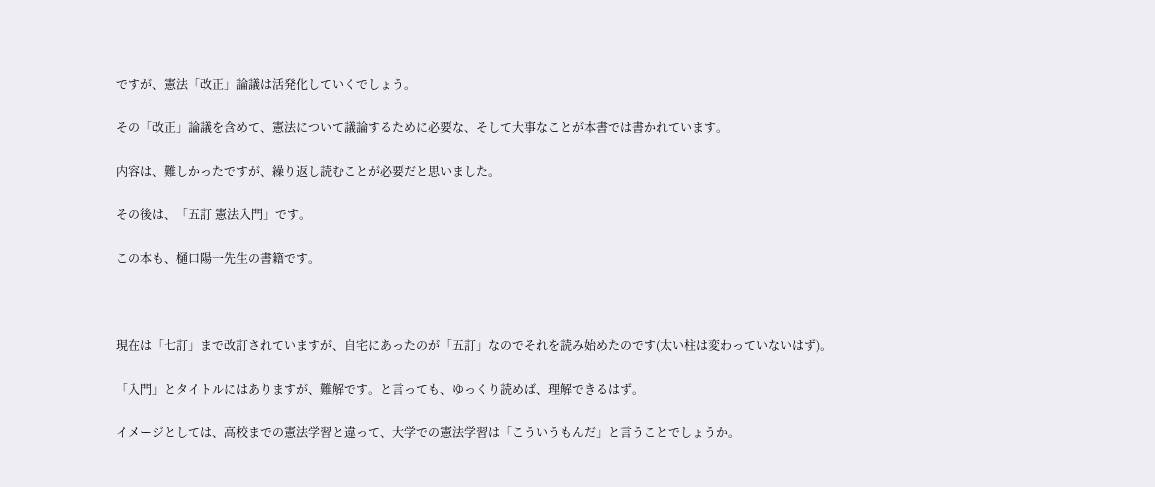ですが、憲法「改正」論議は活発化していくでしょう。

その「改正」論議を含めて、憲法について議論するために必要な、そして大事なことが本書では書かれています。

内容は、難しかったですが、繰り返し読むことが必要だと思いました。

その後は、「五訂 憲法入門」です。

この本も、樋口陽一先生の書籍です。



現在は「七訂」まで改訂されていますが、自宅にあったのが「五訂」なのでそれを読み始めたのです(太い柱は変わっていないはず)。

「入門」とタイトルにはありますが、難解です。と言っても、ゆっくり読めば、理解できるはず。

イメージとしては、高校までの憲法学習と違って、大学での憲法学習は「こういうもんだ」と言うことでしょうか。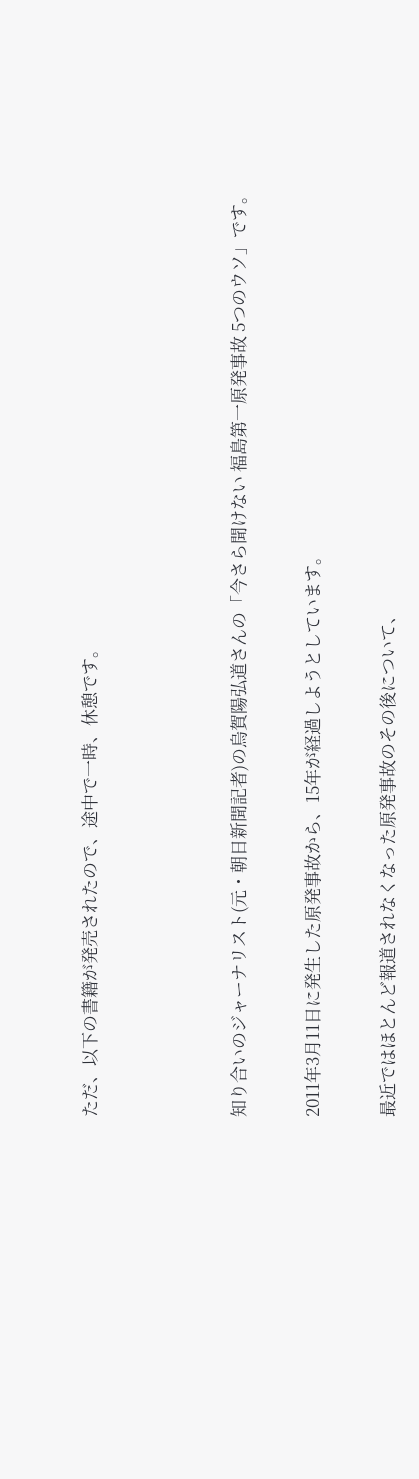ただ、以下の書籍が発売されたので、途中で一時、休憩です。



知り合いのジャーナリスト(元・朝日新聞記者)の烏賀陽弘道さんの「今さら聞けない 福島第一原発事故 5つのウソ」です。

2011年3月11日に発生した原発事故から、15年が経過しようとしています。

最近ではほとんど報道されなくなった原発事故のその後について、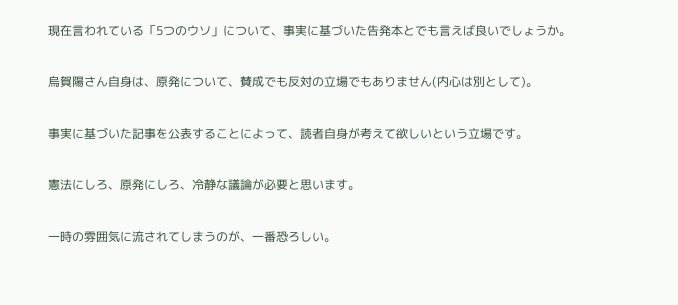現在言われている「5つのウソ」について、事実に基づいた告発本とでも言えば良いでしょうか。

烏賀陽さん自身は、原発について、賛成でも反対の立場でもありません(内心は別として)。

事実に基づいた記事を公表することによって、読者自身が考えて欲しいという立場です。

憲法にしろ、原発にしろ、冷静な議論が必要と思います。

一時の雰囲気に流されてしまうのが、一番恐ろしい。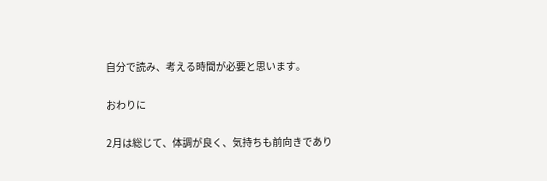自分で読み、考える時間が必要と思います。

おわりに

2月は総じて、体調が良く、気持ちも前向きであり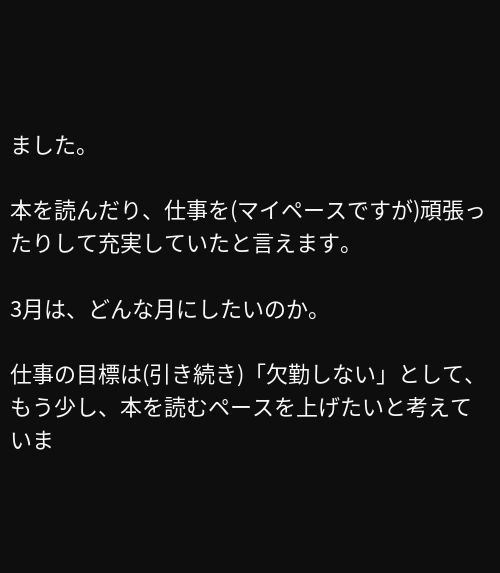ました。

本を読んだり、仕事を(マイペースですが)頑張ったりして充実していたと言えます。

3月は、どんな月にしたいのか。

仕事の目標は(引き続き)「欠勤しない」として、もう少し、本を読むペースを上げたいと考えていま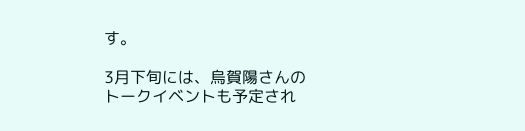す。

3月下旬には、烏賀陽さんのトークイベントも予定され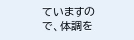ていますので、体調を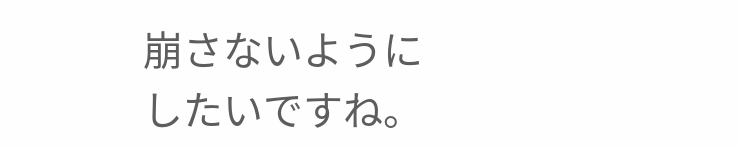崩さないようにしたいですね。